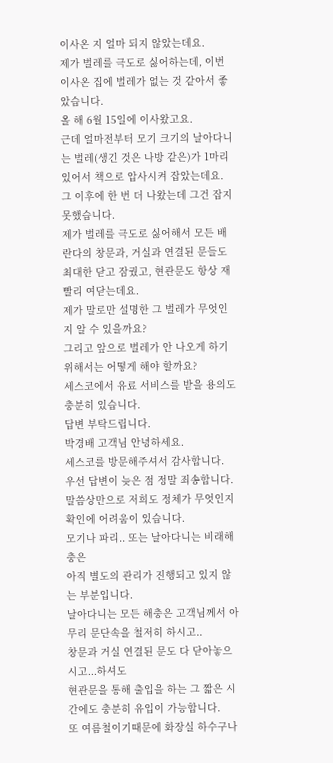이사온 지 얼마 되지 않았는데요.
제가 벌레를 극도로 싫어하는데, 이번 이사온 집에 벌레가 없는 것 같아서 좋았습니다.
올 해 6월 15일에 이사왔고요.
근데 얼마전부터 모기 크기의 날아다니는 벌레(생긴 것은 나방 같은)가 1마리 있어서 책으로 압사시켜 잡았는데요.
그 이후에 한 번 더 나왔는데 그건 잡지 못했습니다.
제가 벌레를 극도로 싫어해서 모든 배란다의 창문과, 거실과 연결된 문들도 최대한 닫고 잠궜고, 현관문도 항상 재빨리 여닫는데요.
제가 말로만 설명한 그 벌레가 무엇인지 알 수 있을까요?
그리고 앞으로 벌레가 안 나오게 하기 위해서는 어떻게 해야 할까요?
세스코에서 유료 서비스를 받을 용의도 충분히 있습니다.
답변 부탁드립니다.
박경배 고객님 안녕하세요.
세스코를 방문해주셔서 감사합니다.
우선 답변이 늦은 점 정말 죄송합니다.
말씀상만으로 저희도 정체가 무엇인지 확인에 어려움이 있습니다.
모기나 파리.. 또는 날아다니는 비래해충은
아직 별도의 관리가 진행되고 있지 않는 부분입니다.
날아다니는 모든 해충은 고객님께서 아무리 문단속을 철저히 하시고..
창문과 거실 연결된 문도 다 닫아놓으시고...하셔도
현관문을 통해 출입을 하는 그 짧은 시간에도 충분히 유입이 가능합니다.
또 여름철이기때문에 화장실 하수구나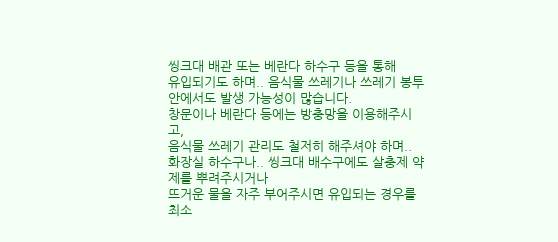씽크대 배관 또는 베란다 하수구 등을 통해
유입되기도 하며.. 음식물 쓰레기나 쓰레기 봉투안에서도 발생 가능성이 많습니다.
창문이나 베란다 등에는 방충망을 이용해주시고,
음식물 쓰레기 관리도 철저히 해주셔야 하며..
화장실 하수구나.. 씽크대 배수구에도 살충제 약제를 뿌려주시거나
뜨거운 물을 자주 부어주시면 유입되는 경우를 최소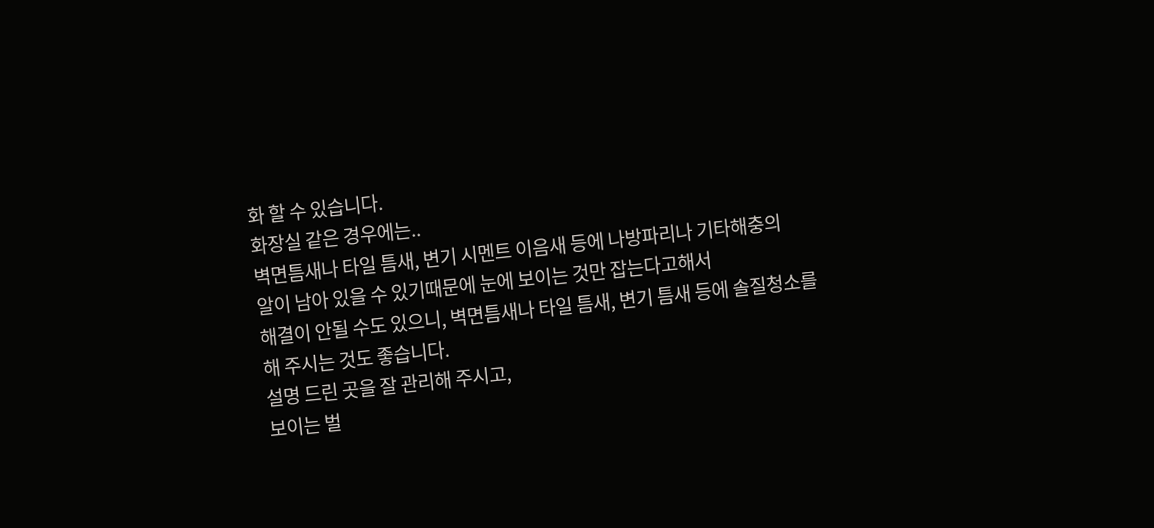화 할 수 있습니다.
화장실 같은 경우에는..
벽면틈새나 타일 틈새, 변기 시멘트 이음새 등에 나방파리나 기타해충의
알이 남아 있을 수 있기때문에 눈에 보이는 것만 잡는다고해서
해결이 안될 수도 있으니, 벽면틈새나 타일 틈새, 변기 틈새 등에 솔질청소를
해 주시는 것도 좋습니다.
설명 드린 곳을 잘 관리해 주시고,
보이는 벌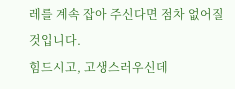레를 계속 잡아 주신다면 점차 없어질 것입니다.
힘드시고, 고생스러우신데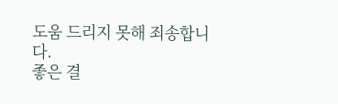도움 드리지 못해 죄송합니다.
좋은 결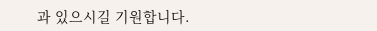과 있으시길 기원합니다.